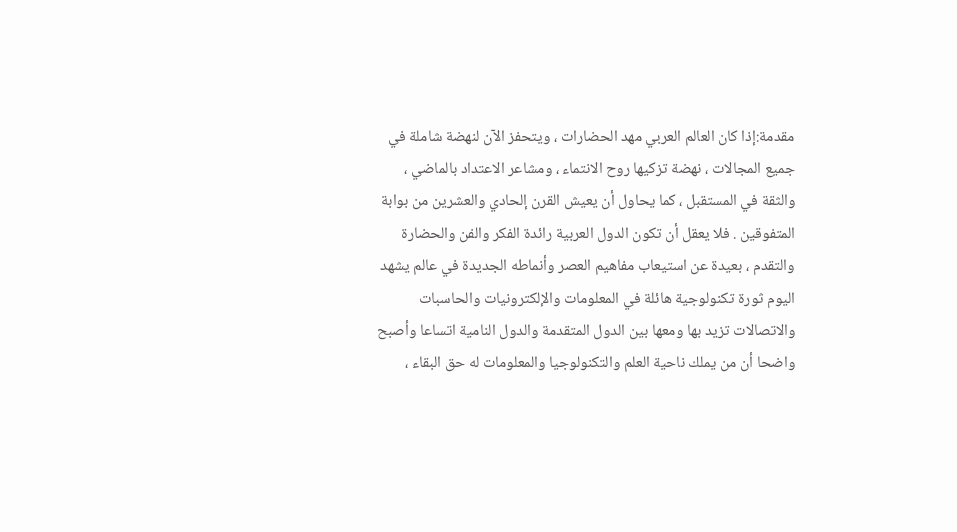مقدمة:إذا كان العالم العربي مهد الحضارات ، ويتحفز الآن لنهضة شاملة في جميع المجالات ، نهضة تزكيها روح الانتماء ، ومشاعر الاعتداد بالماضي ، والثقة في المستقبل ، كما يحاول أن يعيش القرن إلحادي والعشرين من بوابة المتفوقين . فلا يعقل أن تكون الدول العربية رائدة الفكر والفن والحضارة والتقدم ، بعيدة عن استيعاب مفاهيم العصر وأنماطه الجديدة في عالم يشهد اليوم ثورة تكنولوجية هائلة في المعلومات والإلكترونيات والحاسبات والاتصالات تزيد بها ومعها بين الدول المتقدمة والدول النامية اتساعا وأصبح واضحا أن من يملك ناحية العلم والتكنولوجيا والمعلومات له حق البقاء ،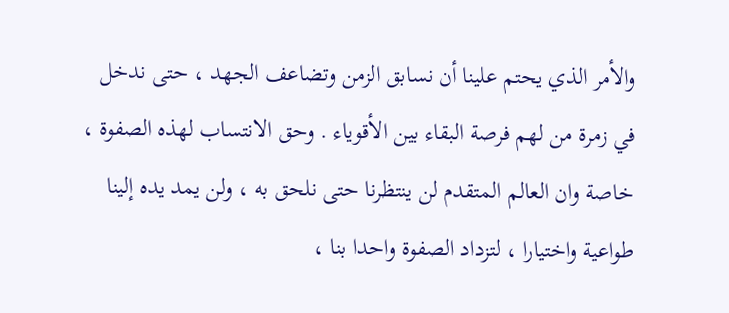والأمر الذي يحتم علينا أن نسابق الزمن وتضاعف الجهد ، حتى ندخل في زمرة من لهم فرصة البقاء بين الأقوياء . وحق الانتساب لهذه الصفوة ، خاصة وان العالم المتقدم لن ينتظرنا حتى نلحق به ، ولن يمد يده إلينا طواعية واختيارا ، لتزداد الصفوة واحدا بنا ،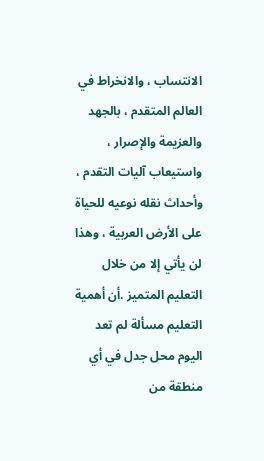الانتساب ، والانخراط في العالم المتقدم ، بالجهد والعزيمة والإصرار ، واستيعاب آليات التقدم ، وأحداث نقله نوعيه للحياة على الأرض العربية ، وهذا لن يأتي إلا من خلال التعليم المتميز .أن أهمية التعليم مسألة لم تعد اليوم محل جدل في أي منطقة من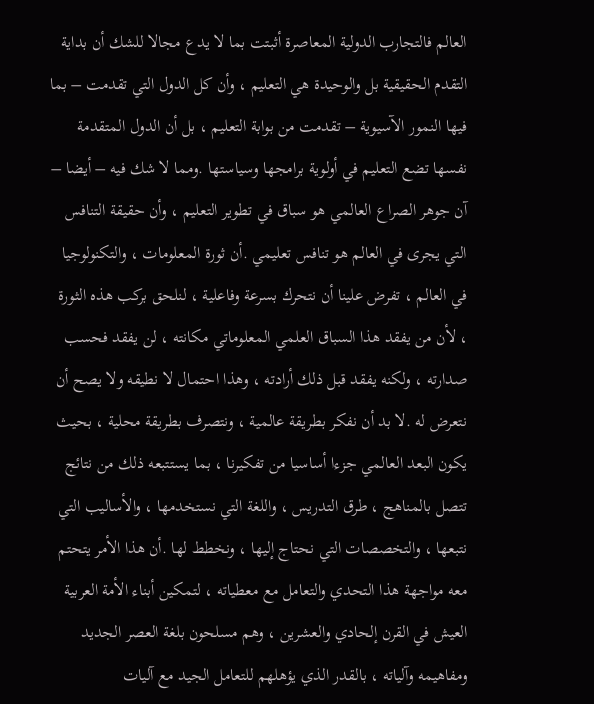العالم فالتجارب الدولية المعاصرة أثبتت بما لا يدع مجالا للشك أن بداية التقدم الحقيقية بل والوحيدة هي التعليم ، وأن كل الدول التي تقدمت – بما فيها النمور الآسيوية – تقدمت من بوابة التعليم ، بل أن الدول المتقدمة نفسها تضع التعليم في أولوية برامجها وسياستها .ومما لا شك فيه – أيضا – آن جوهر الصراع العالمي هو سباق في تطوير التعليم ، وأن حقيقة التنافس التي يجرى في العالم هو تنافس تعليمي .أن ثورة المعلومات ، والتكنولوجيا في العالم ، تفرض علينا أن نتحرك بسرعة وفاعلية ، لنلحق بركب هذه الثورة ، لأن من يفقد هذا السباق العلمي المعلوماتي مكانته ، لن يفقد فحسب صدارته ، ولكنه يفقد قبل ذلك أرادته ، وهذا احتمال لا نطيقه ولا يصح أن نتعرض له .لا بد أن نفكر بطريقة عالمية ، ونتصرف بطريقة محلية ، بحيث يكون البعد العالمي جزءا أساسيا من تفكيرنا ، بما يستتبعه ذلك من نتائج تتصل بالمناهج ، طرق التدريس ، واللغة التي نستخدمها ، والأساليب التي نتبعها ، والتخصصات التي نحتاج إليها ، ونخطط لها .أن هذا الأمر يتحتم معه مواجهة هذا التحدي والتعامل مع معطياته ، لتمكين أبناء الأمة العربية العيش في القرن إلحادي والعشرين ، وهم مسلحون بلغة العصر الجديد ومفاهيمه وآلياته ، بالقدر الذي يؤهلهم للتعامل الجيد مع آليات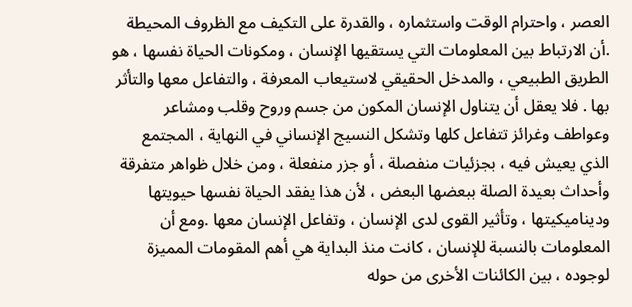العصر ، واحترام الوقت واستثماره ، والقدرة على التكيف مع الظروف المحيطة .أن الارتباط بين المعلومات التي يستقيها الإنسان ، ومكونات الحياة نفسها ، هو الطريق الطبيعي ، والمدخل الحقيقي لاستيعاب المعرفة ، والتفاعل معها والتأثر بها . فلا يعقل أن يتناول الإنسان المكون من جسم وروح وقلب ومشاعر وعواطف وغرائز تتفاعل كلها وتشكل النسيج الإنساني في النهاية ، المجتمع الذي يعيش فيه ، بجزئيات منفصلة ، أو جزر منفعلة ، ومن خلال ظواهر متفرقة وأحداث بعيدة الصلة ببعضها البعض ، لأن هذا يفقد الحياة نفسها حيويتها وديناميكيتها ، وتأثير القوى لدى الإنسان ، وتفاعل الإنسان معها .ومع أن المعلومات بالنسبة للإنسان ، كانت منذ البداية هي أهم المقومات المميزة لوجوده ، بين الكائنات الأخرى من حوله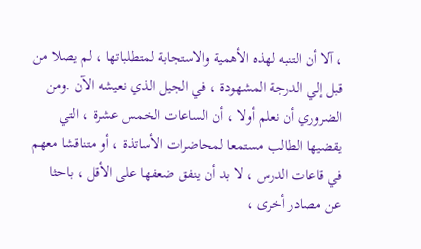، آلا أن التنبه لهذه الأهمية والاستجابة لمتطلباتها ، لم يصلا من قبل إلي الدرجة المشهودة ، في الجيل الذي نعيشه الآن .ومن الضروري أن نعلم أولا ، أن الساعات الخمس عشرة ، التي يقضيها الطالب مستمعا لمحاضرات الأساتذة ، أو متناقشا معهم في قاعات الدرس ، لا بد أن ينفق ضعفها على الأقل ، باحثا عن مصادر أخرى ،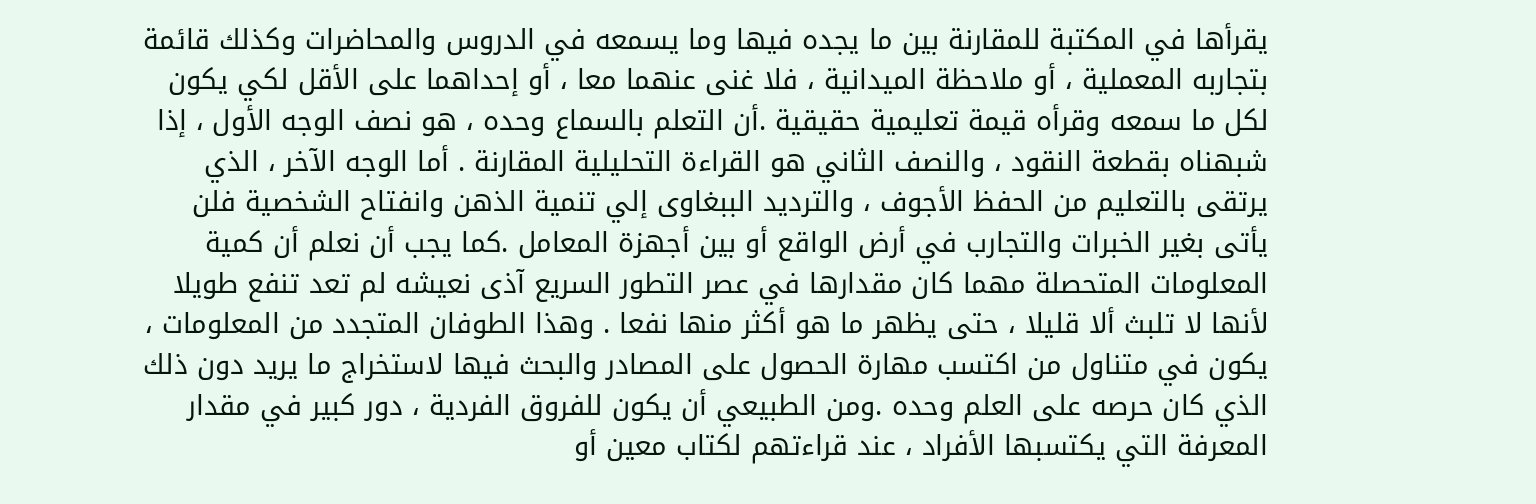يقرأها في المكتبة للمقارنة بين ما يجده فيها وما يسمعه في الدروس والمحاضرات وكذلك قائمة بتجاربه المعملية ، أو ملاحظة الميدانية ، فلا غنى عنهما معا ، أو إحداهما على الأقل لكي يكون لكل ما سمعه وقرأه قيمة تعليمية حقيقية .أن التعلم بالسماع وحده ، هو نصف الوجه الأول ، إذا شبهناه بقطعة النقود ، والنصف الثاني هو القراءة التحليلية المقارنة . أما الوجه الآخر ، الذي يرتقى بالتعليم من الحفظ الأجوف ، والترديد الببغاوى إلي تنمية الذهن وانفتاح الشخصية فلن يأتى بغير الخبرات والتجارب في أرض الواقع أو بين أجهزة المعامل .كما يجب أن نعلم أن كمية المعلومات المتحصلة مهما كان مقدارها في عصر التطور السريع آذى نعيشه لم تعد تنفع طويلا لأنها لا تلبث ألا قليلا ، حتى يظهر ما هو أكثر منها نفعا . وهذا الطوفان المتجدد من المعلومات ، يكون في متناول من اكتسب مهارة الحصول على المصادر والبحث فيها لاستخراج ما يريد دون ذلك الذي كان حرصه على العلم وحده .ومن الطبيعي أن يكون للفروق الفردية ، دور كبير في مقدار المعرفة التي يكتسبها الأفراد ، عند قراءتهم لكتاب معين أو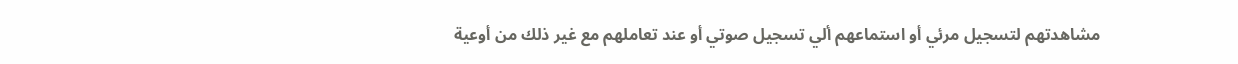مشاهدتهم لتسجيل مرئي أو استماعهم ألي تسجيل صوتي أو عند تعاملهم مع غير ذلك من أوعية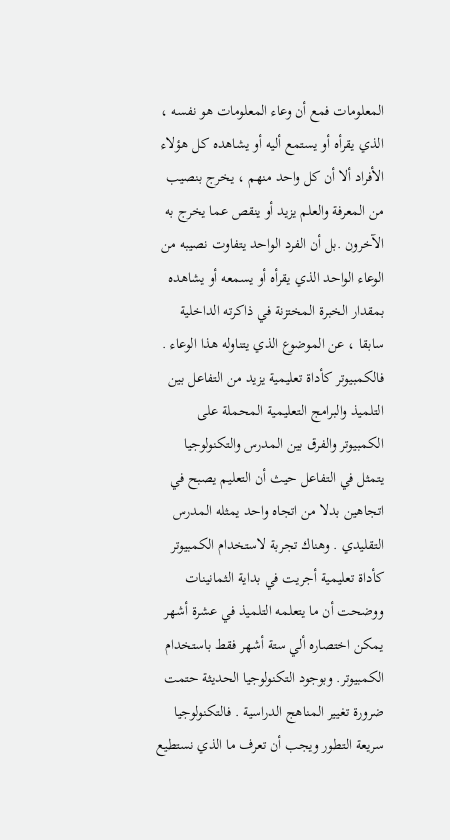المعلومات فمع أن وعاء المعلومات هو نفسه ، الذي يقرأه أو يستمع أليه أو يشاهده كل هؤلاء الأفراد ألا أن كل واحد منهم ، يخرج بنصيب من المعرفة والعلم يزيد أو ينقص عما يخرج به الآخرون .بل أن الفرد الواحد يتفاوت نصيبه من الوعاء الواحد الذي يقرأه أو يسمعه أو يشاهده بمقدار الخبرة المختزنة في ذاكرته الداخلية سابقا ، عن الموضوع الذي يتناوله هذا الوعاء . فالكمبيوتر كأداة تعليمية يزيد من التفاعل بين التلميذ والبرامج التعليمية المحملة على الكمبيوتر والفرق بين المدرس والتكنولوجيا يتمثل في التفاعل حيث أن التعليم يصبح في اتجاهين بدلا من اتجاه واحد يمثله المدرس التقليدي . وهناك تجربة لاستخدام الكمبيوتر كأداة تعليمية أجريت في بداية الثمانينات ووضحت أن ما يتعلمه التلميذ في عشرة أشهر يمكن اختصاره ألي ستة أشهر فقط باستخدام الكمبيوتر. وبوجود التكنولوجيا الحديثة حتمت ضرورة تغيير المناهج الدراسية . فالتكنولوجيا سريعة التطور ويجب أن تعرف ما الذي نستطيع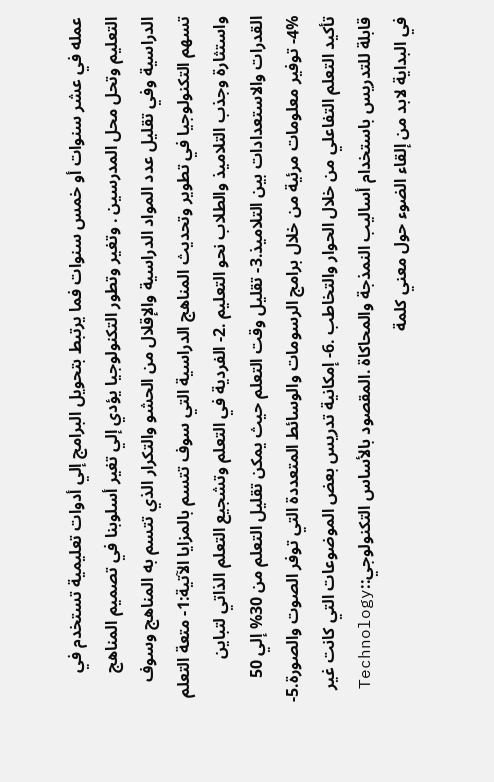عمله في عشر سنوات أو خمس سنوات فما يرتبط بتحويل البرامج إلي أدوات تعليمية تستخدم في التعليم وتحل محل المدرسين . وتغير وتطور التكنولوجيا يؤدي إلي تغير أسلوبنا في تصميم المناهج الدراسية وفي تقليل عدد المواد الدراسية والإقلال من الحشو والتكرار الذي تتسم به المناهج وسوف تسهم التكنولوجيا في تطوير وتحديث المناهج الدراسية التي سوف تتسم بالمزايا الآتية:1- متعة التعلم واستثارة وجذب التلاميذ والطلاب نحو التعليم .2- الفردية في التعلم وتشجيع التعلم الذاتي لتباين القدرات والاستعدادات بين التلاميذ.3- تقليل وقت التعلم حيث يمكن تقليل التعلم من 30% إلي 50 %4- توفير معلومات مرئية من خلال برامج الرسومات والوسائط المتعددة التي توفر الصوت والصورة.5- تأكيد التعلم التفاعلي من خلال الحوار والتخاطب .6- إمكانية تدريس بعض الموضوعات التي كانت غير قابلة للتدريس باستخدام أساليب النمذجة والمحاكاة .المقصود بالأساس التكنولوجي::Technology في البداية لابد من إلقاء الضوء حول معني كلمة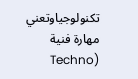تكنولوجياوتعني مهارة فنية (Techno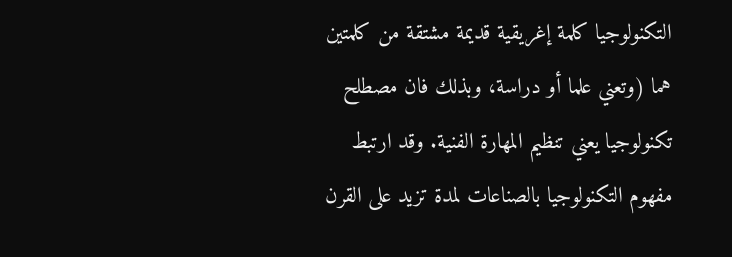التكنولوجيا كلمة إغريقية قديمة مشتقة من كلمتين هما (وتعني علما أو دراسة، وبذلك فان مصطلح تكنولوجيا يعني تنظيم المهارة الفنية. وقد ارتبط مفهوم التكنولوجيا بالصناعات لمدة تزيد على القرن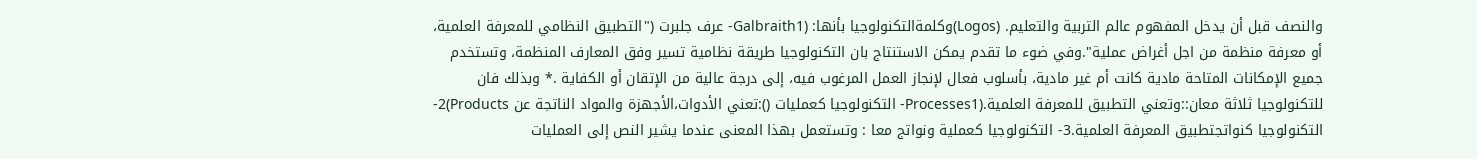والنصف قبل أن يدخل المفهوم عالم التربية والتعليم. (Logos)وكلمةالتكنولوجيا بأنها: (Galbraith1- عرف جلبرت ("التطبيق النظامي للمعرفة العلمية، أو معرفة منظمة من اجل أغراض عملية".وفي ضوء ما تقدم يمكن الاستنتاج بان التكنولوجيا طريقة نظامية تسير وفق المعارف المنظمة، وتستخدم جميع الإمكانات المتاحة مادية كانت أم غير مادية، بأسلوب فعال لإنجاز العمل المرغوب فيه، إلى درجة عالية من الإتقان أو الكفاية .* وبذلك فان للتكنولوجيا ثلاثة معان::وتعني التطبيق للمعرفة العلمية.(Processes1- التكنولوجيا كعمليات ():تعني الأدوات،الأجهزة والمواد الناتجة عن Products)2- التكنولوجيا كنواتجتطبيق المعرفة العلمية.3- التكنولوجيا كعملية ونواتج معا : وتستعمل بهذا المعنى عندما يشير النص إلى العمليات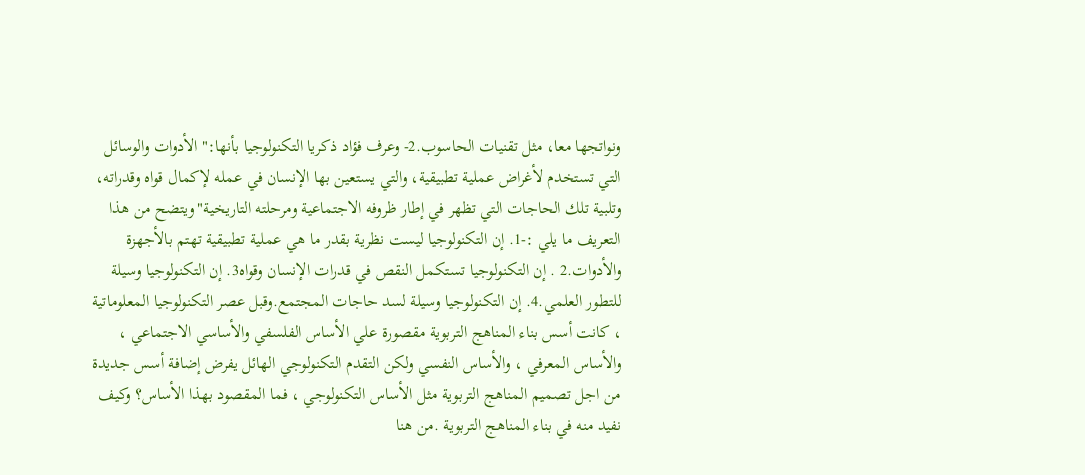ونواتجها معا، مثل تقنيات الحاسوب.2- وعرف فؤاد ذكريا التكنولوجيا بأنها:" الأدوات والوسائل التي تستخدم لأغراض عملية تطبيقية، والتي يستعين بها الإنسان في عمله لإكمال قواه وقدراته، وتلبية تلك الحاجات التي تظهر في إطار ظروفه الاجتماعية ومرحلته التاريخية"ويتضح من هذا التعريف ما يلي :-1. إن التكنولوجيا ليست نظرية بقدر ما هي عملية تطبيقية تهتم بالأجهزة والأدوات.2 . إن التكنولوجيا تستكمل النقص في قدرات الإنسان وقواه3. إن التكنولوجيا وسيلة للتطور العلمي.4. إن التكنولوجيا وسيلة لسد حاجات المجتمع.وقبل عصر التكنولوجيا المعلوماتية ، كانت أسس بناء المناهج التربوية مقصورة علي الأساس الفلسفي والأساسي الاجتماعي ، والأساس المعرفي ، والأساس النفسي ولكن التقدم التكنولوجي الهائل يفرض إضافة أسس جديدة من اجل تصميم المناهج التربوية مثل الأساس التكنولوجي ، فما المقصود بهذا الأساس؟ وكيف نفيد منه في بناء المناهج التربوية .من هنا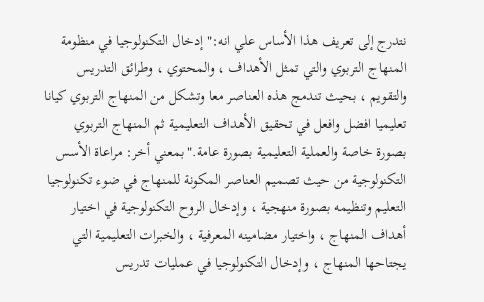نتدرج إلى تعريف هذا الأساس علي انه:" إدخال التكنولوجيا في منظومة المنهاج التربوي والتي تمثل الأهداف ، والمحتوي ، وطرائق التدريس والتقويم ، بحيث تندمج هذه العناصر معا وتشكل من المنهاج التربوي كيانا تعليميا افضل وافعل في تحقيق الأهداف التعليمية ثم المنهاج التربوي بصورة خاصة والعملية التعليمية بصورة عامة."بمعني أخر: مراعاة الأسس التكنولوجية من حيث تصميم العناصر المكونة للمنهاج في ضوء تكنولوجيا التعليم وتنظيمه بصورة منهجية ، وإدخال الروح التكنولوجية في اختيار أهداف المنهاج ، واختيار مضامينه المعرفية ، والخبرات التعليمية التي يجتاحها المنهاج ، وإدخال التكنولوجيا في عمليات تدريس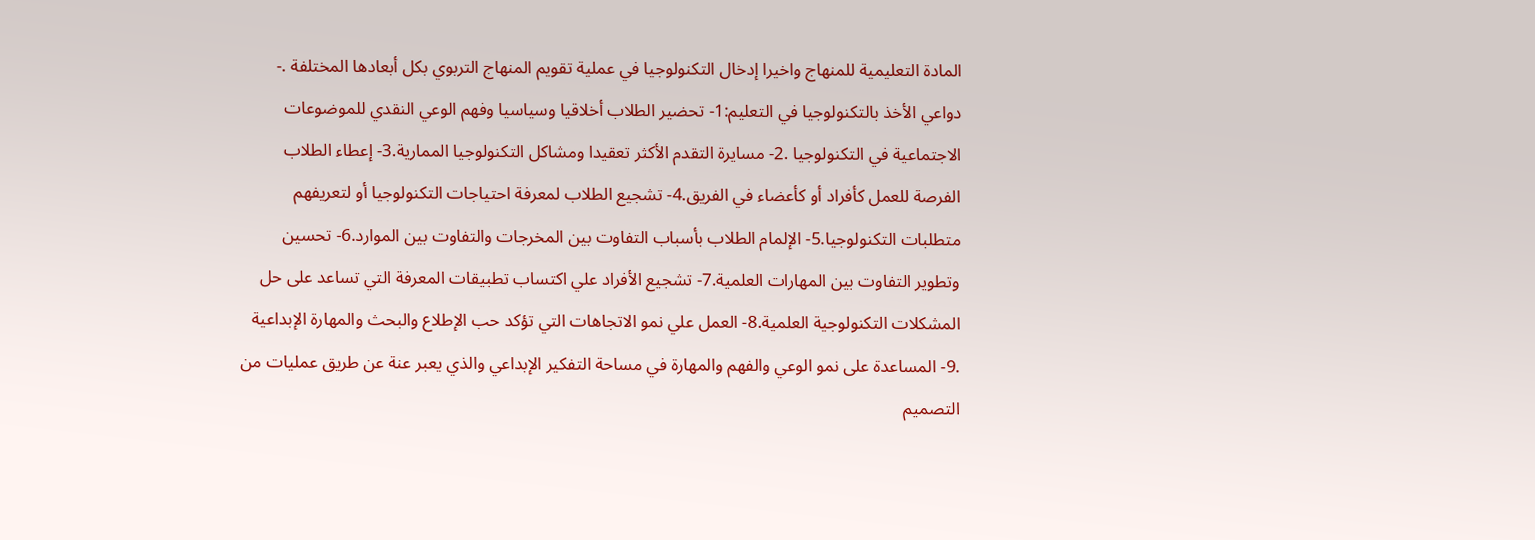المادة التعليمية للمنهاج واخيرا إدخال التكنولوجيا في عملية تقويم المنهاج التربوي بكل أبعادها المختلفة .- دواعي الأخذ بالتكنولوجيا في التعليم:1- تحضير الطلاب أخلاقيا وسياسيا وفهم الوعي النقدي للموضوعات الاجتماعية في التكنولوجيا .2- مسايرة التقدم الأكثر تعقيدا ومشاكل التكنولوجيا الممارية.3- إعطاء الطلاب الفرصة للعمل كأفراد أو كأعضاء في الفريق.4- تشجيع الطلاب لمعرفة احتياجات التكنولوجيا أو لتعريفهم متطلبات التكنولوجيا.5- الإلمام الطلاب بأسباب التفاوت بين المخرجات والتفاوت بين الموارد.6- تحسين وتطوير التفاوت بين المهارات العلمية.7- تشجيع الأفراد علي اكتساب تطبيقات المعرفة التي تساعد على حل المشكلات التكنولوجية العلمية.8- العمل علي نمو الاتجاهات التي تؤكد حب الإطلاع والبحث والمهارة الإبداعية .9- المساعدة على نمو الوعي والفهم والمهارة في مساحة التفكير الإبداعي والذي يعبر عنة عن طريق عمليات من التصميم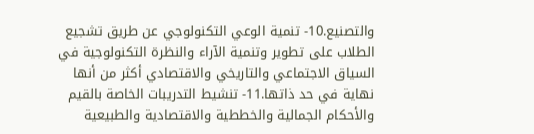والتصنيع.10- تنمية الوعي التكنولوجي عن طريق تشجيع الطلاب على تطوير وتنمية الآراء والنظرة التكنولوجية في السياق الاجتماعي والتاريخي والاقتصادي أكثر من أنها نهاية في حد ذاتها.11- تنشيط التدريبات الخاصة بالقيم والأحكام الجمالية والخططية والاقتصادية والطبيعية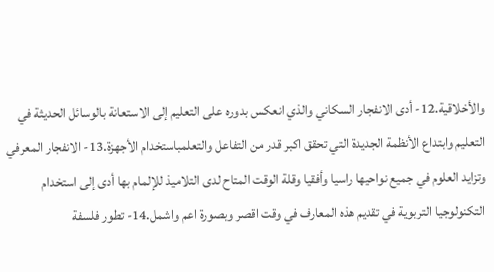والأخلاقية.12- أدى الانفجار السكاني والذي انعكس بدوره على التعليم إلى الاستعانة بالوسائل الحديثة في التعليم وابتداع الأنظمة الجديدة التي تحقق اكبر قدر من التفاعل والتعلمباستخدام الأجهزة.13- الانفجار المعرفي وتزايد العلوم في جميع نواحيها راسيا وأفقيا وقلة الوقت المتاح لدى التلاميذ للإلمام بها أدى إلى استخدام التكنولوجيا التربوية في تقديم هذه المعارف في وقت اقصر وبصورة اعم واشمل.14- تطور فلسفة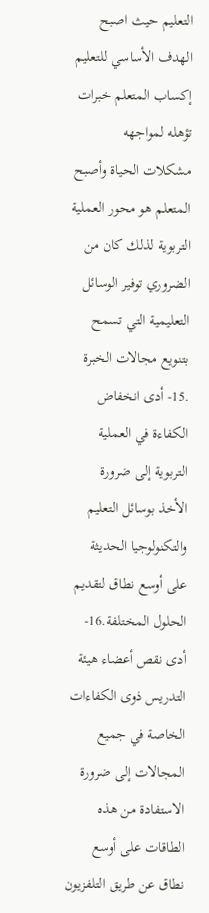التعليم حيث اصبح الهدف الأساسي للتعليم إكساب المتعلم خبرات تؤهله لمواجهه مشكلات الحياة وأصبح المتعلم هو محور العملية التربوية لذلك كان من الضروري توفير الوسائل التعليمية التي تسمح بتنويع مجالات الخبرة .15- أدى انخفاض الكفاءة في العملية التربوية إلى ضرورة الأخذ بوسائل التعليم والتكنولوجيا الحديثة على أوسع نطاق لتقديم الحلول المختلفة.16- أدى نقص أعضاء هيئة التدريس ذوى الكفاءات الخاصة في جميع المجالات إلى ضرورة الاستفادة من هذه الطاقات على أوسع نطاق عن طريق التلفزيون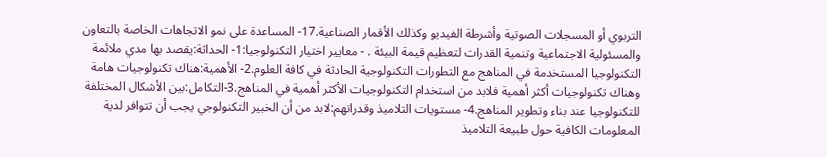التربوي أو المسجلات الصوتية وأشرطة الفيديو وكذلك الأقمار الصناعية.17- المساعدة على نمو الاتجاهات الخاصة بالتعاون والمسئولية الاجتماعية وتنمية القدرات لتعظيم قيمة البيئة . - معايير اختيار التكنولوجيا:1- الحداثة:يقصد بها مدي ملائمة التكنولوجيا المستخدمة في المناهج مع التطورات التكنولوجية الحادثة في كافة العلوم.2- الأهمية:هناك تكنولوجيات هامة وهناك تكنولوجيات أكثر أهمية فلابد من استخدام التكنولوجيات الأكثر أهمية في المناهج.3-التكامل:بين الأشكال المختلفة للتكنولوجيا عند بناء وتطوير المناهج.4- مستويات التلاميذ وقدراتهم:لابد من أن الخبير التكنولوجي يجب أن تتوافر لدية المعلومات الكافية حول طبيعة التلاميذ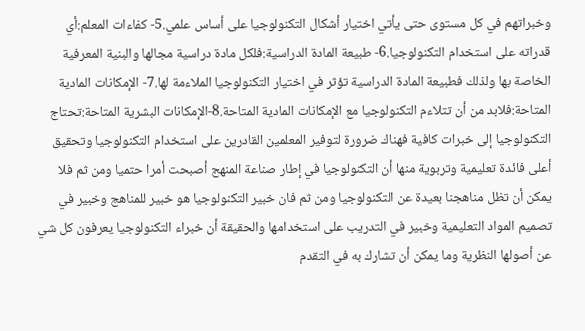وخبراتهم في كل مستوى حتى يأتي اختيار أشكال التكنولوجيا على أساس علمي.5- كفاءات المعلم:أي قدراته على استخدام التكنولوجيا.6- طبيعة المادة الدراسية:فلكل مادة دراسية مجالها والبنية المعرفية الخاصة بها ولذلك فطبيعة المادة الدراسية تؤثر في اختيار التكنولوجيا الملاءمة لها.7- الإمكانات المادية المتاحة:فلابد من أن تتلاءم التكنولوجيا مع الإمكانات المادية المتاحة.8-الإمكانات البشرية المتاحة:تحتاج التكنولوجيا إلى خبرات كافية فهناك ضرورة لتوفير المعلمين القادرين على استخدام التكنولوجيا وتحقيق أعلى فائدة تعليمية وتربوية منها أن التكنولوجيا في إطار صناعة المنهج أصبحت أمرا حتميا ومن ثم فلا يمكن أن تظل مناهجنا بعيدة عن التكنولوجيا ومن ثم فان خبير التكنولوجيا هو خبير للمناهج وخبير في تصميم المواد التعليمية وخبير في التدريب على استخدامها والحقيقة أن خبراء التكنولوجيا يعرفون كل شي عن أصولها النظرية وما يمكن أن تشارك به في التقدم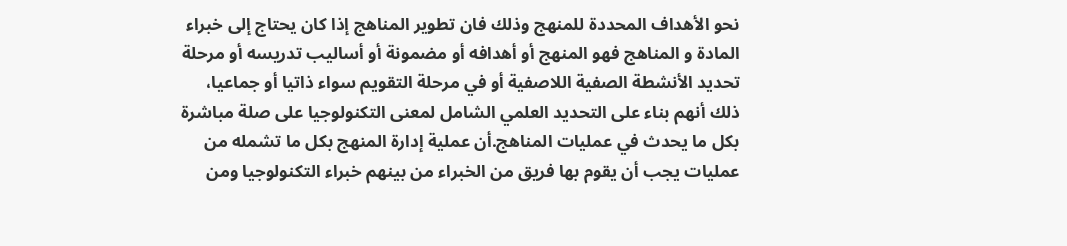نحو الأهداف المحددة للمنهج وذلك فان تطوير المناهج إذا كان يحتاج إلى خبراء المادة و المناهج فهو المنهج أو أهدافه أو مضمونة أو أساليب تدريسه أو مرحلة تحديد الأنشطة الصفية اللاصفية أو في مرحلة التقويم سواء ذاتيا أو جماعيا، ذلك أنهم بناء على التحديد العلمي الشامل لمعنى التكنولوجيا على صلة مباشرة بكل ما يحدث في عمليات المناهج.أن عملية إدارة المنهج بكل ما تشمله من عمليات يجب أن يقوم بها فريق من الخبراء من بينهم خبراء التكنولوجيا ومن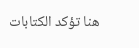هنا تؤكد الكتابات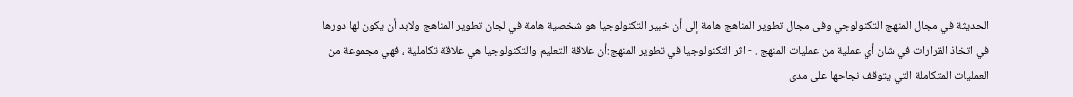الحديثة في مجال المنهج التكنولوجي وفى مجال تطوير المناهج هامة إلى أن خبير التكنولوجيا هو شخصية هامة في لجان تطوير المناهج ولابد أن يكون لها دورها في اتخاذ القرارات في شان أي عملية من عمليات المنهج . - اثر التكنولوجيا في تطوير المنهج:أن علاقة التعليم والتكنولوجيا هي علاقة تكاملية ، فهي مجموعة من العمليات المتكاملة التي يتوقف نجاحها على مدى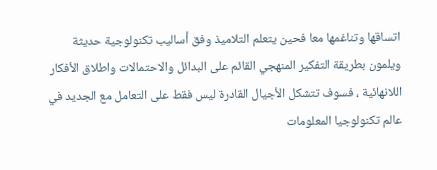اتساقها وتناغمها معا فحين يتعلم التلاميذ وفق أساليب تكنولوجية حديثة ويلمون بطريقة التفكير المنهجي القائم على البدائل والاحتمالات واطلاق الأفكار اللانهائية ، فسوف تتشكل الأجيال القادرة ليس فقط على التعامل مع الجديد في عالم تكنولوجيا المعلومات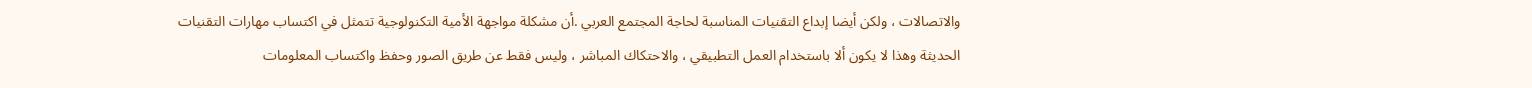والاتصالات ، ولكن أيضا إبداع التقنيات المناسبة لحاجة المجتمع العربي .أن مشكلة مواجهة الأمية التكنولوجية تتمثل في اكتساب مهارات التقنيات الحديثة وهذا لا يكون ألا باستخدام العمل التطبيقي ، والاحتكاك المباشر ، وليس فقط عن طريق الصور وحفظ واكتساب المعلومات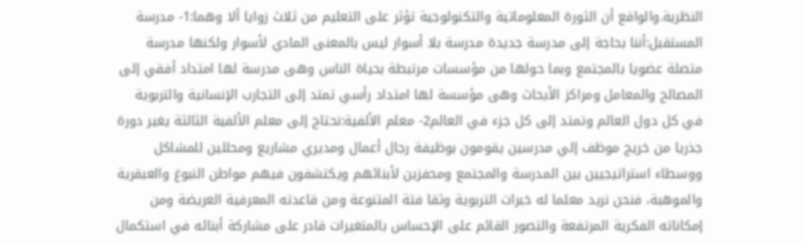النظرية.والواقع أن الثورة المعلوماتية والتكنولوجية تؤثر على التعليم من ثلاث زوايا ألا وهما:1- مدرسة المستقبل:أننا بحاجة إلى مدرسة جديدة مدرسة بلا أسوار ليس بالمعنى المادي لأسوار ولكنها مدرسة متصلة عضويا بالمجتمع وبما حولها من مؤسسات مرتبطة بحياة الناس وهى مدرسة لها امتداد أفقي إلى المصالح والمعامل ومراكز الأبحاث وهى مؤسسة لها امتداد رأسي تمتد إلى التجارب الإنسانية والتربوية في كل دول العالم وتمتد إلى كل جزء في العالم2- معلم الألفية:نحتاج إلى معلم الألفية الثالثة يغير دورة جذريا من خريج موظف إلي مدرسين يقومون بوظيفة رجال أعمال ومديري مشاريع ومحللين للمشاكل ووسطاء استراتيجيين بين المدرسة والمجتمع ومحفزين لأبنائهم ويكتشفون فيهم مواطن النبوغ والعبقرية والموهبة، فنحن نريد معلما له خبرات التربوية وثقا فتة المتنوعة ومن قاعدته المعرفية العريضة ومن إمكاناته الفكرية المرتفعة والتصور القائم على الإحساس بالمتغيرات قادر على مشاركة أبنائه في استكمال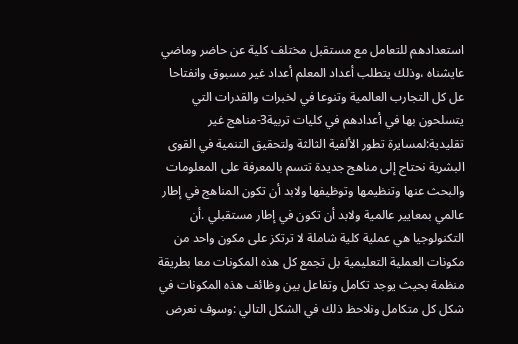استعدادهم للتعامل مع مستقبل مختلف كلية عن حاضر وماضي عايشناه ،وذلك يتطلب أعداد المعلم أعداد غير مسبوق وانفتاحا عل كل التجارب العالمية وتنوعا في لخبرات والقدرات التي يتسلحون بها في أعدادهم في كليات تربية3-مناهج غير تقليدية:لمسايرة تطور الألفية الثالثة ولتحقيق التنمية في القوى البشرية نحتاج إلى مناهج جديدة تتسم بالمعرفة على المعلومات والبحث عنها وتنظيمها وتوظيفها ولابد أن تكون المناهج في إطار عالمي بمعايير عالمية ولابد أن تكون في إطار مستقبلي .أن التكنولوجيا هي عملية كلية شاملة لا ترتكز على مكون واحد من مكونات العملية التعليمية بل تجمع كل هذه المكونات معا بطريقة منظمة بحيث يوجد تكامل وتفاعل بين وظائف هذه المكونات في شكل كل متكامل ونلاحظ ذلك في الشكل التالي :وسوف نعرض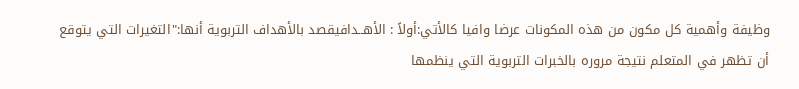وظيفة وأهمية كل مكون من هذه المكونات عرضا وافيا كالأتي:أولاً : الأهــدافيقصد بالأهداف التربوية أنها:"التغيرات التي يتوقع أن تظهر في المتعلم نتيجة مروره بالخبرات التربوية التي ينظمها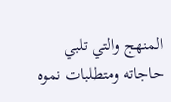المنهج والتي تلبي حاجاته ومتطلبات نموه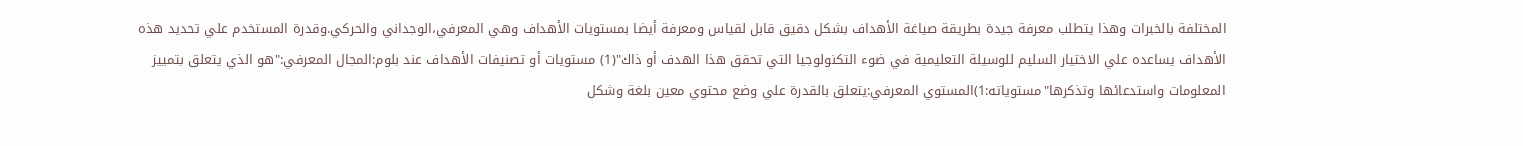المختلفة بالخبرات وهذا يتطلب معرفة جيدة بطريقة صياغة الأهداف بشكل دقيق قابل لقياس ومعرفة أيضا بمستويات الأهداف وهي المعرفي،الوجداني والحركي.وقدرة المستخدم علي تحديد هذه الأهداف يساعده علي الاختيار السليم للوسيلة التعليمية في ضوء التكنولوجيا التي تحقق هذا الهدف أو ذاك"(1) مستويات أو تصنيفات الأهداف عند بلوم:المجال المعرفي:"هو الذي يتعلق بتمييز المعلومات واستدعائها وتذكرها"مستوياته:1)المستوي المعرفي:يتعلق بالقدرة علي وضع محتوي معين بلغة وشكل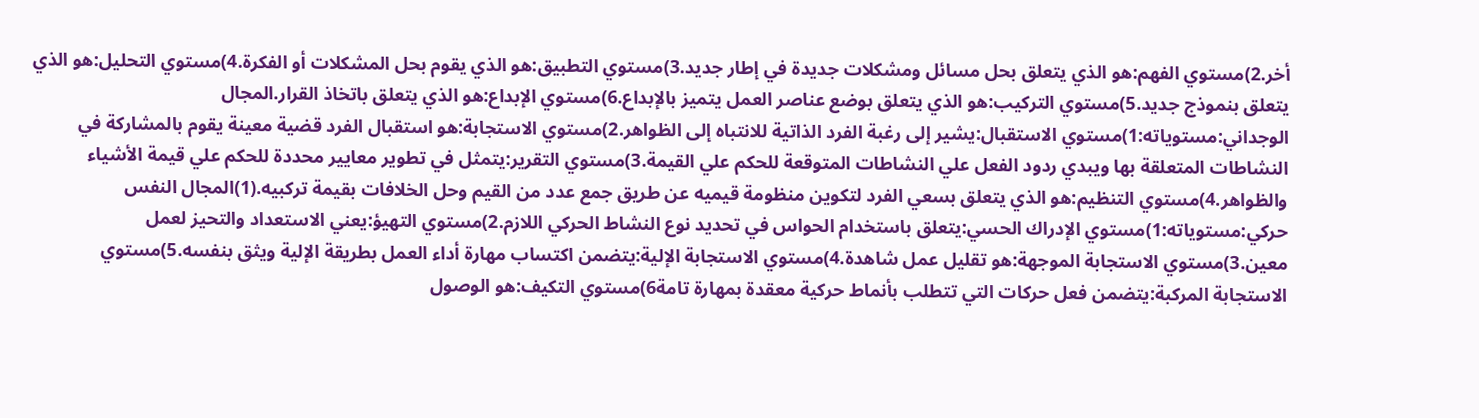أخر.2)مستوي الفهم:هو الذي يتعلق بحل مسائل ومشكلات جديدة في إطار جديد.3)مستوي التطبيق:هو الذي يقوم بحل المشكلات أو الفكرة.4)مستوي التحليل:هو الذي يتعلق بنموذج جديد.5)مستوي التركيب:هو الذي يتعلق بوضع عناصر العمل يتميز بالإبداع.6)مستوي الإبداع:هو الذي يتعلق باتخاذ القرار.المجال الوجداني:مستوياته:1)مستوي الاستقبال:يشير إلى رغبة الفرد الذاتية للانتباه إلى الظواهر.2)مستوي الاستجابة:هو استقبال الفرد قضية معينة يقوم بالمشاركة في النشاطات المتعلقة بها ويبدي ردود الفعل علي النشاطات المتوقعة للحكم علي القيمة.3)مستوي التقرير:يتمثل في تطوير معايير محددة للحكم علي قيمة الأشياء والظواهر.4)مستوي التنظيم:هو الذي يتعلق بسعي الفرد لتكوين منظومة قيميه عن طريق جمع عدد من القيم وحل الخلافات بقيمة تركبيه.(1)المجال النفس حركي:مستوياته:1)مستوي الإدراك الحسي:يتعلق باستخدام الحواس في تحديد نوع النشاط الحركي اللازم.2)مستوي التهيؤ:يعني الاستعداد والتحيز لعمل معين.3)مستوي الاستجابة الموجهة:هو تقليل عمل شاهدة.4)مستوي الاستجابة الإلية:يتضمن اكتساب مهارة أداء العمل بطريقة الإلية ويثق بنفسه.5)مستوي الاستجابة المركبة:يتضمن فعل حركات التي تتطلب بأنماط حركية معقدة بمهارة تامة6)مستوي التكيف:هو الوصول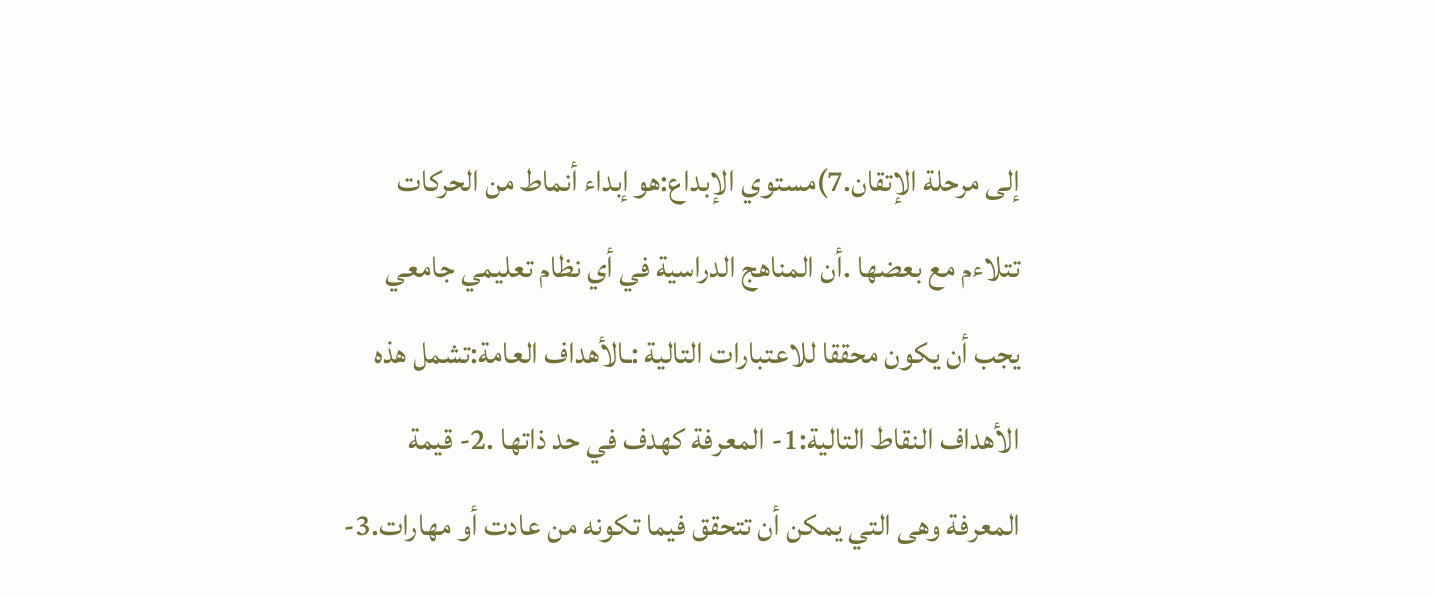إلى مرحلة الإتقان.7)مستوي الإبداع:هو إبداء أنماط من الحركات تتلاءم مع بعضها .أن المناهج الدراسية في أي نظام تعليمي جامعي يجب أن يكون محققا للاعتبارات التالية :ـالأهداف العامة:تشمل هذه الأهداف النقاط التالية:1- المعرفة كهدف في حد ذاتها .2- قيمة المعرفة وهى التي يمكن أن تتحقق فيما تكونه من عادت أو مهارات.3-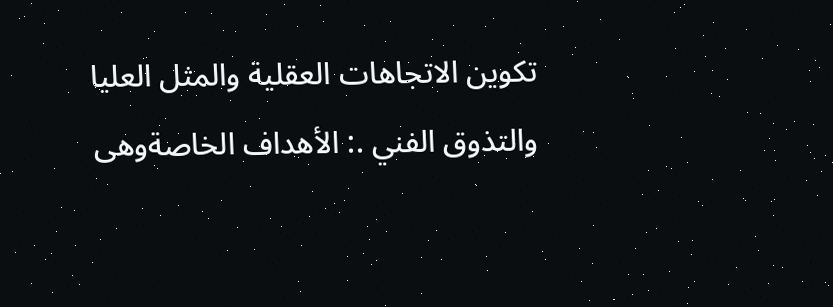تكوين الاتجاهات العقلية والمثل العليا والتذوق الفني .: الأهداف الخاصةوهى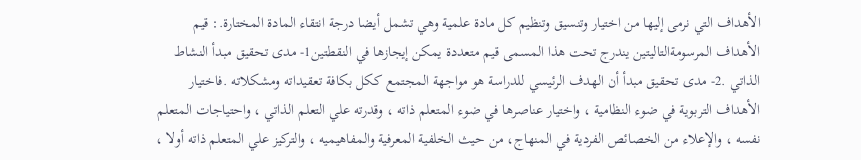الأهداف التي نرمى إليها من اختيار وتنسيق وتنظيم كل مادة علمية وهي تشمل أيضا درجة انتقاء المادة المختارة.: قيم الأهداف المرسومةالتاليتين يندرج تحت هذا المسمى قيم متعددة يمكن إيجازها في النقطتين1- مدى تحقيق مبدأ النشاط الذاتي .2- مدى تحقيق مبدأ أن الهدف الرئيسي للدراسة هو مواجهة المجتمع ككل بكافة تعقيداته ومشكلاته .فاختيار الأهداف التربوية في ضوء النظامية ، واختيار عناصرها في ضوء المتعلم ذاته ، وقدرته علي التعلم الذاتي ، واحتياجات المتعلم نفسه ، والإعلاء من الخصائص الفردية في المنهاج، من حيث الخلفية المعرفية والمفاهيميه ، والتركيز علي المتعلم ذاته أولا ،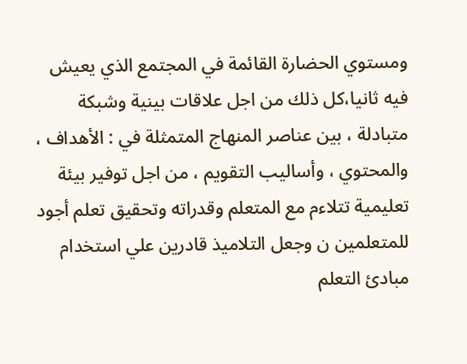ومستوي الحضارة القائمة في المجتمع الذي يعيش فيه ثانيا،كل ذلك من اجل علاقات بينية وشبكة متبادلة ، بين عناصر المنهاج المتمثلة في : الأهداف ، والمحتوي ، وأساليب التقويم ، من اجل توفير بيئة تعليمية تتلاءم مع المتعلم وقدراته وتحقيق تعلم أجود للمتعلمين ن وجعل التلاميذ قادرين علي استخدام مبادئ التعلم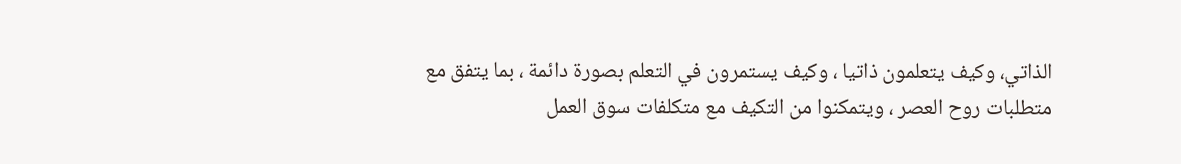الذاتي، وكيف يتعلمون ذاتيا ، وكيف يستمرون في التعلم بصورة دائمة ، بما يتفق مع متطلبات روح العصر ، ويتمكنوا من التكيف مع متكلفات سوق العمل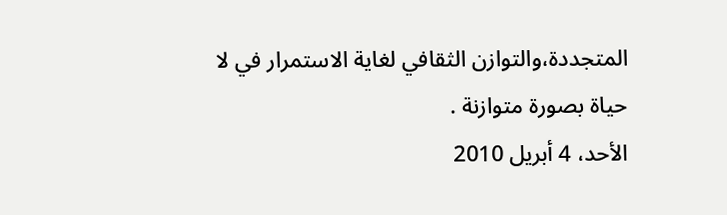المتجددة،والتوازن الثقافي لغاية الاستمرار في لا حياة بصورة متوازنة .
الأحد، 4 أبريل 2010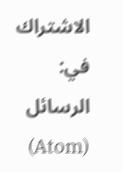الاشتراك في:
الرسائل (Atom)